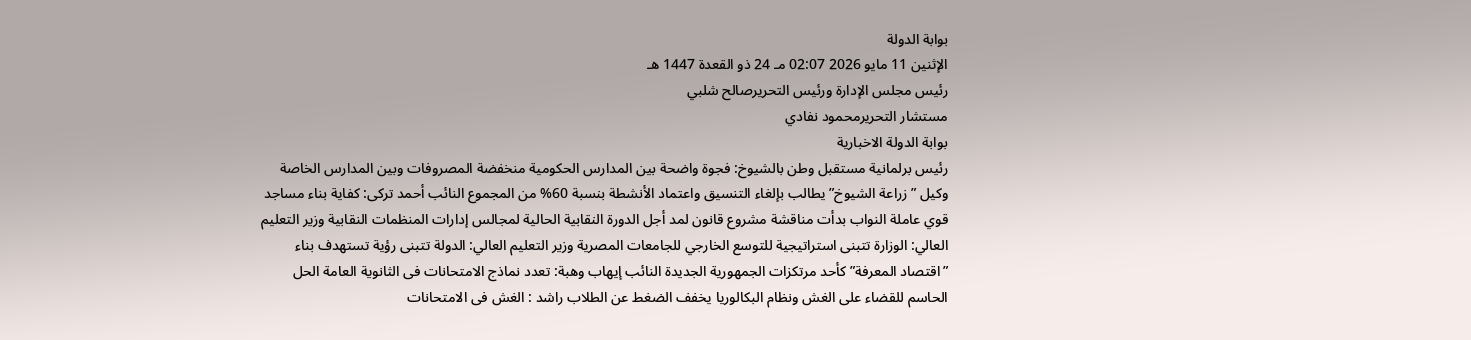بوابة الدولة
الإثنين 11 مايو 2026 02:07 مـ 24 ذو القعدة 1447 هـ
رئيس مجلس الإدارة ورئيس التحريرصالح شلبي
مستشار التحريرمحمود نفادي
بوابة الدولة الاخبارية
رئيس برلمانية مستقبل وطن بالشيوخ: فجوة واضحة بين المدارس الحكومية منخفضة المصروفات وبين المدارس الخاصة وكيل ”زراعة الشيوخ” يطالب بإلغاء التنسيق واعتماد الأنشطة بنسبة 60% من المجموع النائب أحمد تركى: كفاية بناء مساجد قوي عاملة النواب بدأت مناقشة مشروع قانون لمد أجل الدورة النقابية الحالية لمجالس إدارات المنظمات النقابية وزير التعليم العالي: الوزارة تتبنى استراتيجية للتوسع الخارجي للجامعات المصرية وزير التعليم العالي: الدولة تتبنى رؤية تستهدف بناء ”اقتصاد المعرفة” كأحد مرتكزات الجمهورية الجديدة النائب إيهاب وهبة: تعدد نماذج الامتحانات فى الثانوية العامة الحل الحاسم للقضاء على الغش ونظام البكالوريا يخفف الضغط عن الطلاب راشد : الغش فى الامتحانات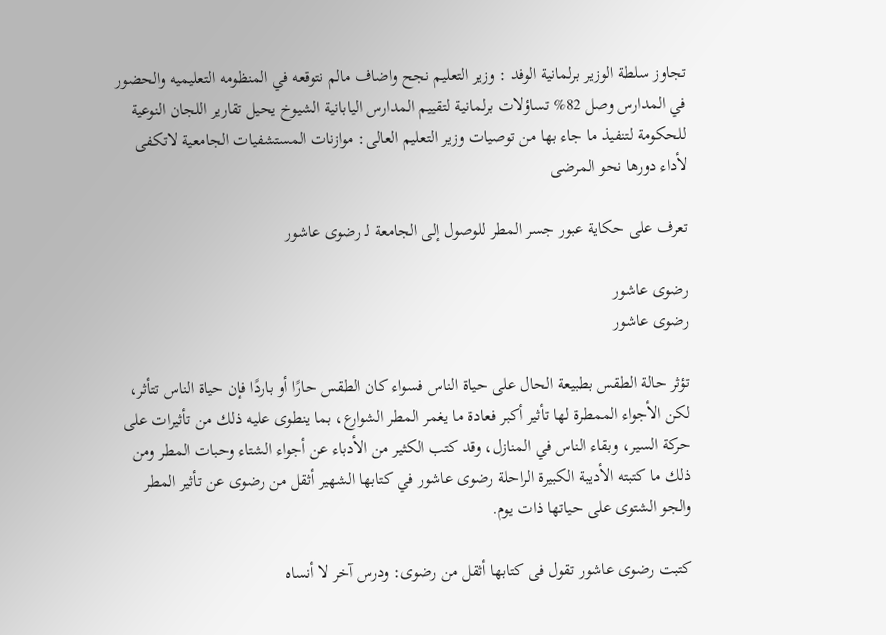تجاوز سلطة الوزير برلمانية الوفد : وزير التعليم نجح واضاف مالم نتوقعه في المنظومه التعليميه والحضور في المدارس وصل 82% تساؤلات برلمانية لتقييم المدارس اليابانية الشيوخ يحيل تقارير اللجان النوعية للحكومة لتنفيذ ما جاء بها من توصيات وزير التعليم العالى: موازنات المستشفيات الجامعية لاتكفى لأداء دورها نحو المرضى

تعرف على حكاية عبور جسر المطر للوصول إلى الجامعة لـ رضوى عاشور

رضوى عاشور
رضوى عاشور

تؤثر حالة الطقس بطبيعة الحال على حياة الناس فسواء كان الطقس حارًا أو باردًا فإن حياة الناس تتأثر، لكن الأجواء الممطرة لها تأثير أكبر فعادة ما يغمر المطر الشوارع، بما ينطوى عليه ذلك من تأثيرات على حركة السير، وبقاء الناس في المنازل، وقد كتب الكثير من الأدباء عن أجواء الشتاء وحبات المطر ومن ذلك ما كتبته الأديبة الكبيرة الراحلة رضوى عاشور في كتابها الشهير أثقل من رضوى عن تأثير المطر والجو الشتوى على حياتها ذات يوم.

كتبت رضوى عاشور تقول فى كتابها أثقل من رضوى: ودرس آخر لا أنساه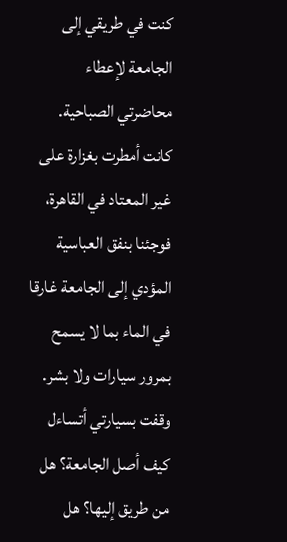كنت في طريقي إلى الجامعة لإعطاء محاضرتي الصباحية. كانت أمطرت بغزارة على غير المعتاد في القاهرة، فوجئنا بنفق العباسية المؤدي إلى الجامعة غارقا في الماء بما لا يسمح بمرور سيارات ولا بشر. وقفت بسيارتي أتساءل كيف أصل الجامعة؟ هل من طريق إليها؟ هل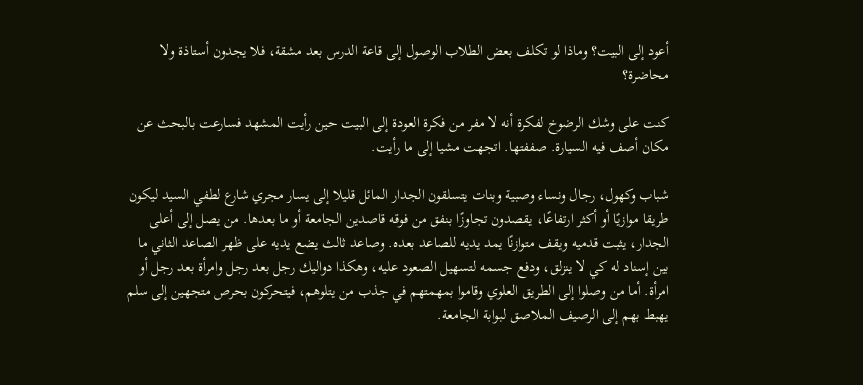أعود إلى البيت؟ وماذا لو تكلف بعض الطلاب الوصول إلى قاعة الدرس بعد مشقة، فلا يجدون أستاذة ولا محاضرة؟

كنت على وشك الرضوخ لفكرة أنه لا مفر من فكرة العودة إلى البيت حين رأيت المشهد فسارعت بالبحث عن مكان أصف فيه السيارة. صففتها. اتجهت مشيا إلى ما رأيت.

شباب وكهول، رجال ونساء وصبية وبنات يتسلقون الجدار المائل قليلا إلى يسار مجري شارع لطفي السيد ليكون طريقا موازيًا أو أكثر ارتفاعًا، يقصدون تجاوزًا بنفق من فوقه قاصدين الجامعة أو ما بعدها. من يصل إلى أعلى الجدار، يثبت قدميه ويقف متوازنًا يمد يديه للصاعد بعده. وصاعد ثالث يضع يديه على ظهر الصاعد الثاني ما بين إسناد له كي لا ينزلق، ودفع جسمه لتسهيل الصعود عليه، وهكذا دواليك رجل بعد رجل وامرأة بعد رجل أو امرأة. أما من وصلوا إلى الطريق العلوي وقاموا بمهمتهم في جذب من يتلوهم، فيتحركون بحرص متجهين إلى سلم يهبط بهم إلى الرصيف الملاصق لبوابة الجامعة.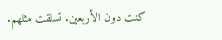كنت دون الأربعين. تسلقت مثلهم.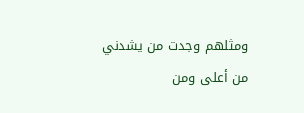ومثلهم وجدت من يشدني من أعلى ومن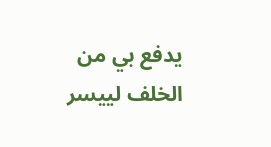يدفع بي من الخلف لييسر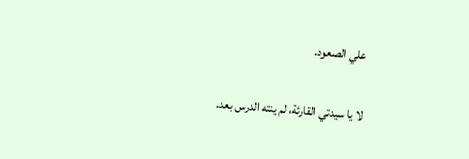علي الصعود.

لا يا سيدتي القارئة، لم ينته الدرس بعد.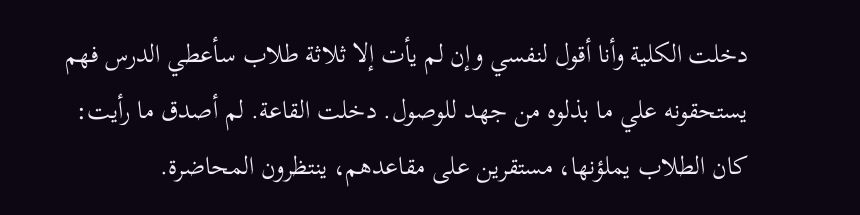دخلت الكلية وأنا أقول لنفسي وإن لم يأت إلا ثلاثة طلاب سأعطي الدرس فهم يستحقونه علي ما بذلوه من جهد للوصول. دخلت القاعة. لم أصدق ما رأيت: كان الطلاب يملؤنها، مستقرين على مقاعدهم، ينتظرون المحاضرة.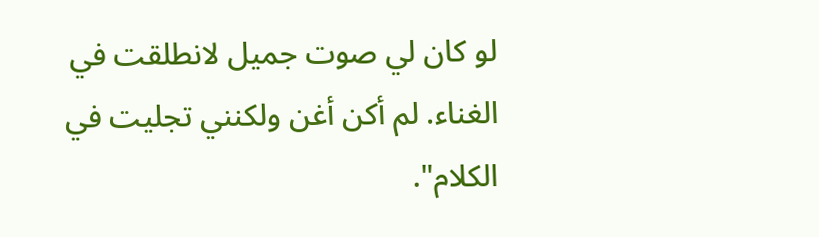لو كان لي صوت جميل لانطلقت في الغناء. لم أكن أغن ولكنني تجليت في الكلام".